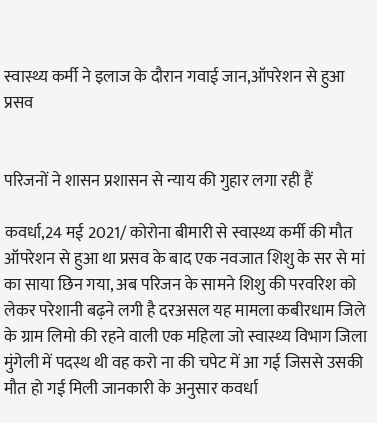स्वास्थ्य कर्मी ने इलाज के दौरान गवाई जान,ऑपरेशन से हुआ प्रसव


परिजनों ने शासन प्रशासन से न्याय की गुहार लगा रही हैं

कवर्धा,24 मई 2021/ कोरोना बीमारी से स्वास्थ्य कर्मी की मौत ऑपरेशन से हुआ था प्रसव के बाद एक नवजात शिशु के सर से मां का साया छिन गया, अब परिजन के सामने शिशु की परवरिश को लेकर परेशानी बढ़ने लगी है दरअसल यह मामला कबीरधाम जिले के ग्राम लिमो की रहने वाली एक महिला जो स्वास्थ्य विभाग जिला मुंगेली में पदस्थ थी वह करो ना की चपेट में आ गई जिससे उसकी मौत हो गई मिली जानकारी के अनुसार कवर्धा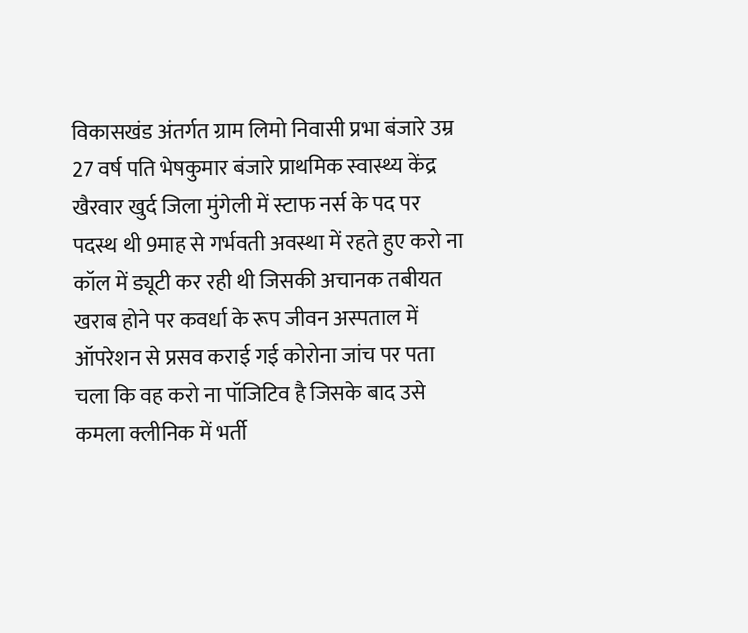विकासखंड अंतर्गत ग्राम लिमो निवासी प्रभा बंजारे उम्र 27 वर्ष पति भेषकुमार बंजारे प्राथमिक स्वास्थ्य केंद्र खैरवार खुर्द जिला मुंगेली में स्टाफ नर्स के पद पर पदस्थ थी 9माह से गर्भवती अवस्था में रहते हुए करो ना कॉल में ड्यूटी कर रही थी जिसकी अचानक तबीयत खराब होने पर कवर्धा के रूप जीवन अस्पताल में ऑपरेशन से प्रसव कराई गई कोरोना जांच पर पता चला कि वह करो ना पॉजिटिव है जिसके बाद उसे कमला क्लीनिक में भर्ती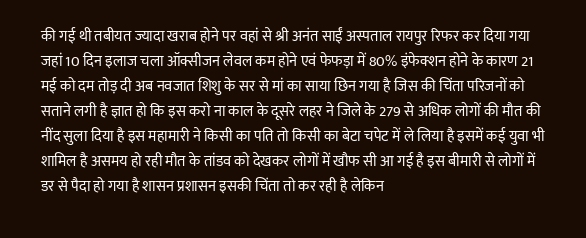की गई थी तबीयत ज्यादा खराब होने पर वहां से श्री अनंत साईं अस्पताल रायपुर रिफर कर दिया गया जहां 10 दिन इलाज चला ऑक्सीजन लेवल कम होने एवं फेफड़ा में 80% इंफेक्शन होने के कारण 21 मई को दम तोड़ दी अब नवजात शिशु के सर से मां का साया छिन गया है जिस की चिंता परिजनों को सताने लगी है ज्ञात हो कि इस करो ना काल के दूसरे लहर ने जिले के 279 से अधिक लोगों की मौत की नींद सुला दिया है इस महामारी ने किसी का पति तो किसी का बेटा चपेट में ले लिया है इसमें कई युवा भी शामिल है असमय हो रही मौत के तांडव को देखकर लोगों में खौफ सी आ गई है इस बीमारी से लोगों में डर से पैदा हो गया है शासन प्रशासन इसकी चिंता तो कर रही है लेकिन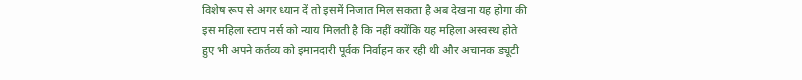विशेष रूप से अगर ध्यान दें तो इसमें निजात मिल सकता है अब देखना यह होगा की इस महिला स्टाप नर्स को न्याय मिलती है कि नहीं क्योंकि यह महिला अस्वस्थ होते हुए भी अपने कर्तव्य को इमानदारी पूर्वक निर्वाहन कर रही थी और अचानक ड्यूटी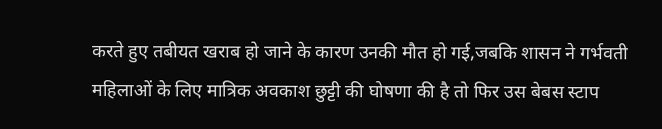करते हुए तबीयत खराब हो जाने के कारण उनकी मौत हो गई,जबकि शासन ने गर्भवती महिलाओं के लिए मात्रिक अवकाश छुट्टी की घोषणा की है तो फिर उस बेबस स्टाप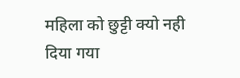महिला को छुट्टी क्यो नही दिया गया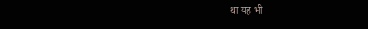था यह भी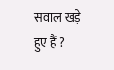सवाल खड़े हुए हैं ?